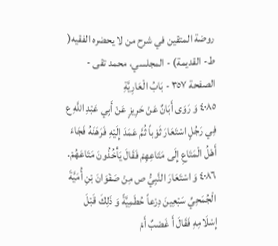روضة المتقين في شرح من لا يحضره الفقيه( ط- القديمة) - المجلسي، محمد تقى - الصفحة ٣٥٧ - بَابُ الْعَارِيَّةِ
٤٠٨٥ وَ رَوَى أَبَانٌ عَنْ حَرِيزٍ عَنْ أَبِي عَبْدِ اللَّهِ ع فِي رَجُلٍ اسْتَعَارَ ثَوْباً ثُمَّ عَمَدَ إِلَيْهِ فَرَهَنَهُ فَجَاءَ أَهْلُ الْمَتَاعِ إِلَى مَتَاعِهِمْ فَقَالَ يَأْخُذُونَ مَتَاعَهُمْ.
٤٠٨٦ وَ اسْتَعَارَ النَّبِيُّ ص مِنْ صَفْوَانَ بْنِ أُمَيَّةَ الْجُمَحِيِّ سَبْعِينَ دِرْعاً حُطَمِيَّةً وَ ذَلِكَ قَبْلَ إِسْلَامِهِ فَقَالَ أَ غَصْبٌ أَمْ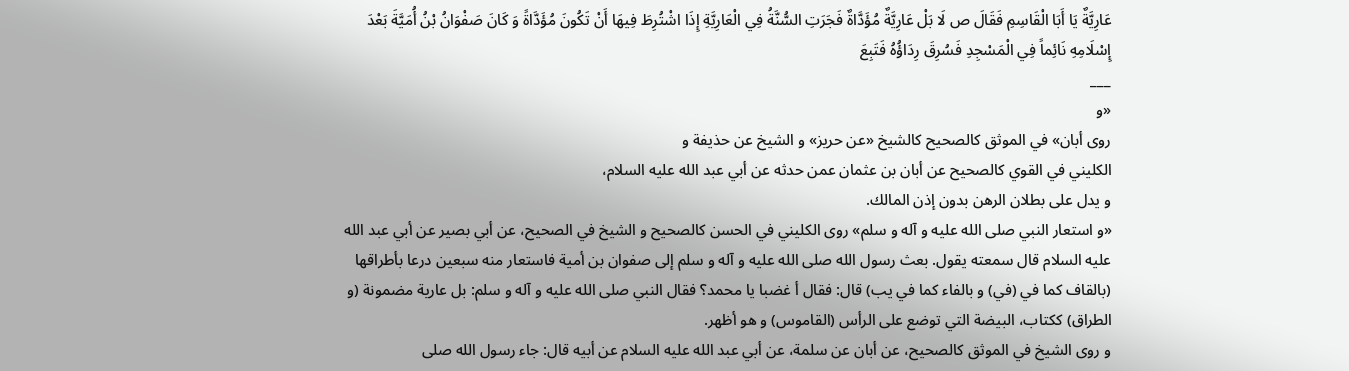عَارِيَّةٌ يَا أَبَا الْقَاسِمِ فَقَالَ ص لَا بَلْ عَارِيَّةٌ مُؤَدَّاةٌ فَجَرَتِ السُّنَّةُ فِي الْعَارِيَّةِ إِذَا اشْتُرِطَ فِيهَا أَنْ تَكُونَ مُؤَدَّاةً وَ كَانَ صَفْوَانُ بْنُ أُمَيَّةَ بَعْدَ إِسْلَامِهِ نَائِماً فِي الْمَسْجِدِ فَسُرِقَ رِدَاؤُهُ فَتَبِعَ
___
«و
روى أبان» في الموثق كالصحيح كالشيخ «عن حريز» و الشيخ عن حذيفة و
الكليني في القوي كالصحيح عن أبان بن عثمان عمن حدثه عن أبي عبد الله عليه السلام،
و يدل على بطلان الرهن بدون إذن المالك.
«و استعار النبي صلى الله عليه و آله و سلم» روى الكليني في الحسن كالصحيح و الشيخ في الصحيح، عن أبي بصير عن أبي عبد الله عليه السلام قال سمعته يقول. بعث رسول الله صلى الله عليه و آله و سلم إلى صفوان بن أمية فاستعار منه سبعين درعا بأطراقها (بالقاف كما في (في) و بالفاء كما في يب) قال: فقال أ غضبا يا محمد؟ فقال النبي صلى الله عليه و آله و سلم: بل عارية مضمونة (و الطراق) ككتاب، البيضة التي توضع على الرأس (القاموس) و هو أظهر.
و روى الشيخ في الموثق كالصحيح، عن أبان عن سلمة، عن أبي عبد الله عليه السلام عن أبيه قال: جاء رسول الله صلى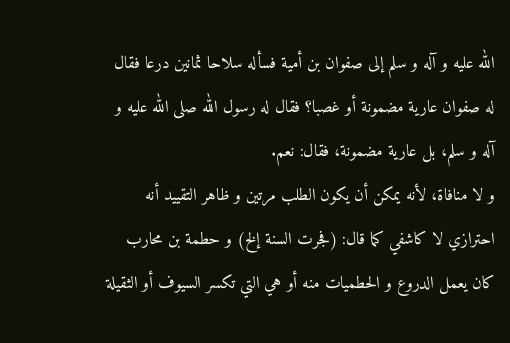الله عليه و آله و سلم إلى صفوان بن أمية فسأله سلاحا ثمانين درعا فقال له صفوان عارية مضمونة أو غصبا؟ فقال له رسول الله صلى الله عليه و آله و سلم، بل عارية مضمونة، فقال: نعم.
و لا منافاة، لأنه يمكن أن يكون الطلب مرتين و ظاهر التقييد أنه احترازي لا كاشفي كما قال: (فجرت السنة إلخ) و حطمة بن محارب كان يعمل الدروع و الحطميات منه أو هي التي تكسر السيوف أو الثقيلة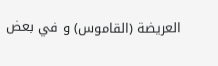العريضة (القاموس) و في بعض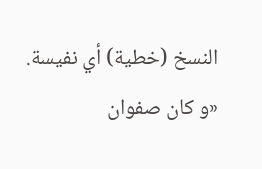النسخ (خطية) أي نفيسة.
«و كان صفوان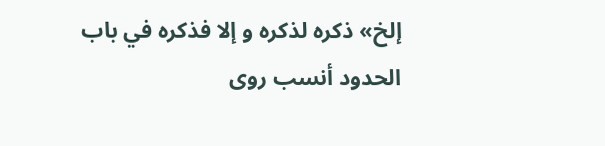إلخ» ذكره لذكره و إلا فذكره في باب الحدود أنسب روى